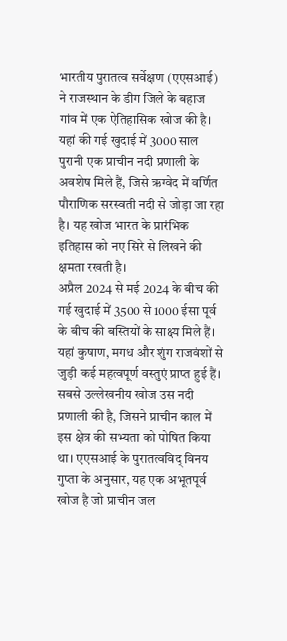भारतीय पुरातत्व सर्वेक्षण (एएसआई) ने राजस्थान के डीग जिले के बहाज गांव में एक ऐतिहासिक खोज की है। यहां की गई खुदाई में 3000 साल पुरानी एक प्राचीन नदी प्रणाली के अवशेष मिले हैं, जिसे ऋग्वेद में वर्णित पौराणिक सरस्वती नदी से जोड़ा जा रहा है। यह खोज भारत के प्रारंभिक इतिहास को नए सिरे से लिखने की क्षमता रखती है।
अप्रैल 2024 से मई 2024 के बीच की गई खुदाई में 3500 से 1000 ईसा पूर्व के बीच की बस्तियों के साक्ष्य मिले हैं। यहां कुषाण, मगध और शुंग राजवंशों से जुड़ी कई महत्वपूर्ण वस्तुएं प्राप्त हुई हैं। सबसे उल्लेखनीय खोज उस नदी प्रणाली की है, जिसने प्राचीन काल में इस क्षेत्र की सभ्यता को पोषित किया था। एएसआई के पुरातत्वविद् विनय गुप्ता के अनुसार, यह एक अभूतपूर्व खोज है जो प्राचीन जल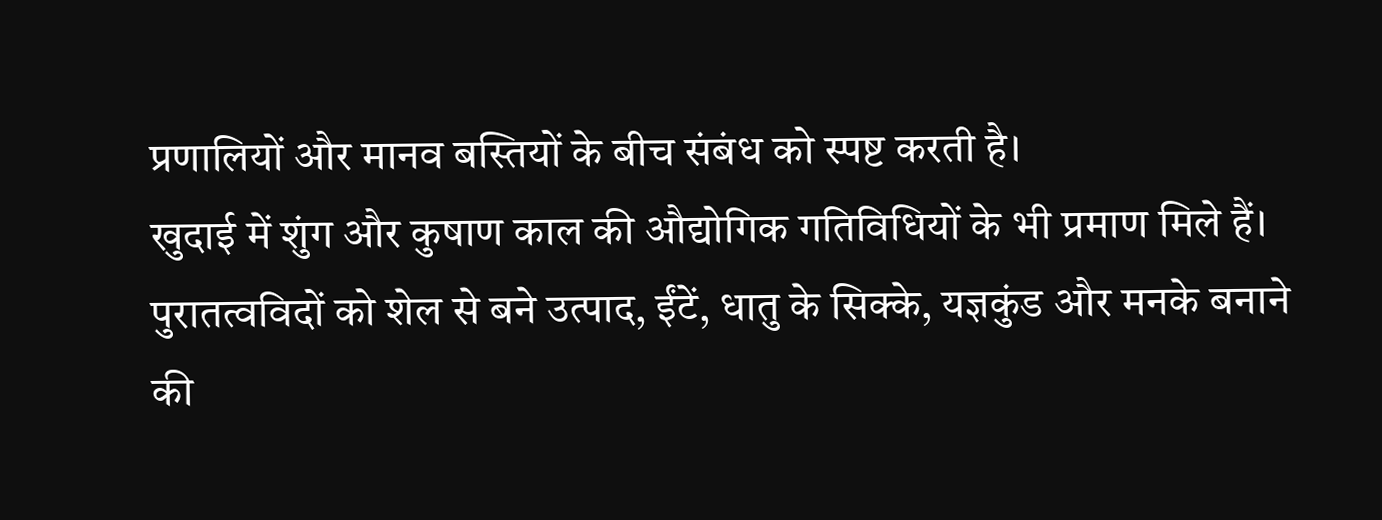प्रणालियों और मानव बस्तियों के बीच संबंध को स्पष्ट करती है।
खुदाई में शुंग और कुषाण काल की औद्योगिक गतिविधियों के भी प्रमाण मिले हैं। पुरातत्वविदों को शेल से बने उत्पाद, ईंटें, धातु के सिक्के, यज्ञकुंड और मनके बनाने की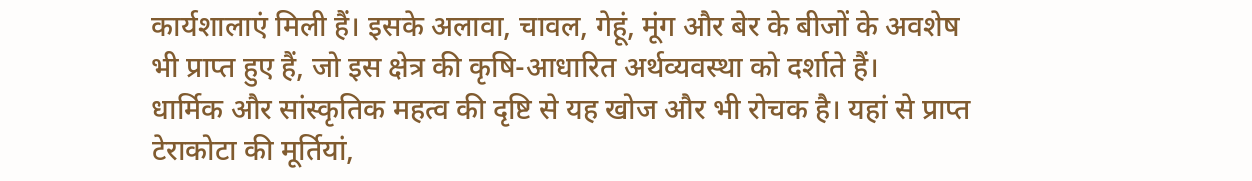कार्यशालाएं मिली हैं। इसके अलावा, चावल, गेहूं, मूंग और बेर के बीजों के अवशेष भी प्राप्त हुए हैं, जो इस क्षेत्र की कृषि-आधारित अर्थव्यवस्था को दर्शाते हैं।
धार्मिक और सांस्कृतिक महत्व की दृष्टि से यह खोज और भी रोचक है। यहां से प्राप्त टेराकोटा की मूर्तियां,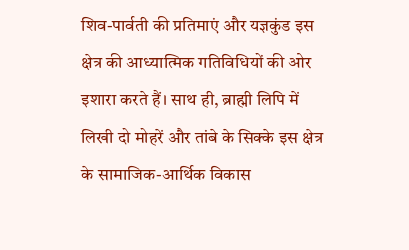शिव-पार्वती की प्रतिमाएं और यज्ञकुंड इस क्षेत्र की आध्यात्मिक गतिविधियों की ओर इशारा करते हैं। साथ ही, ब्राह्मी लिपि में लिखी दो मोहरें और तांबे के सिक्के इस क्षेत्र के सामाजिक-आर्थिक विकास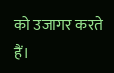को उजागर करते हैं।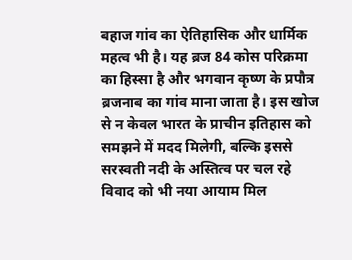बहाज गांव का ऐतिहासिक और धार्मिक महत्व भी है। यह ब्रज 84 कोस परिक्रमा का हिस्सा है और भगवान कृष्ण के प्रपौत्र ब्रजनाब का गांव माना जाता है। इस खोज से न केवल भारत के प्राचीन इतिहास को समझने में मदद मिलेगी, बल्कि इससे सरस्वती नदी के अस्तित्व पर चल रहे विवाद को भी नया आयाम मिल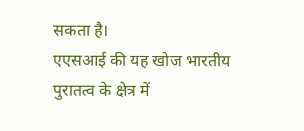सकता है।
एएसआई की यह खोज भारतीय पुरातत्व के क्षेत्र में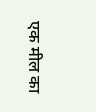एक मील का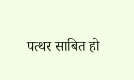पत्थर साबित हो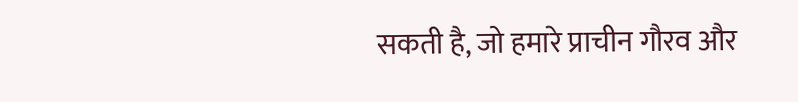सकती है, जो हमारे प्राचीन गौरव और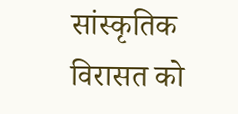सांस्कृतिक विरासत को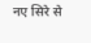नए सिरे से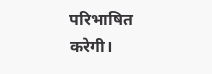परिभाषित करेगी।